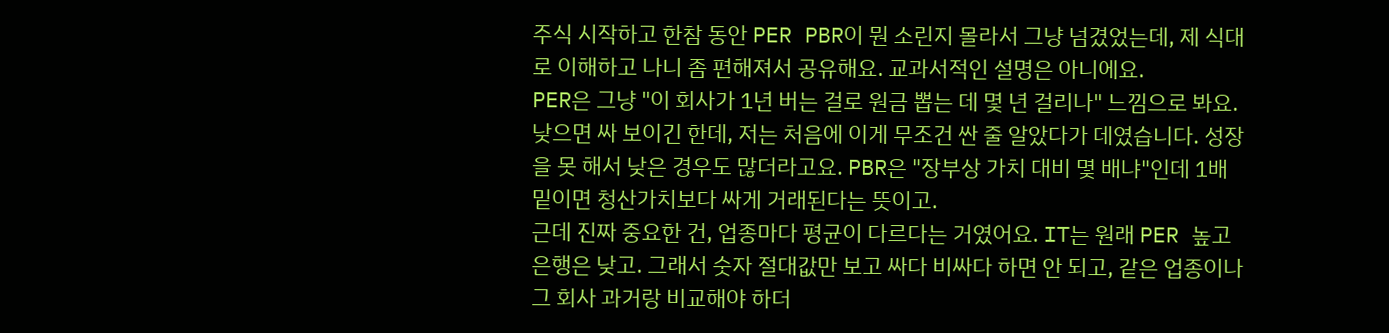주식 시작하고 한참 동안 PER PBR이 뭔 소린지 몰라서 그냥 넘겼었는데, 제 식대로 이해하고 나니 좀 편해져서 공유해요. 교과서적인 설명은 아니에요.
PER은 그냥 "이 회사가 1년 버는 걸로 원금 뽑는 데 몇 년 걸리나" 느낌으로 봐요. 낮으면 싸 보이긴 한데, 저는 처음에 이게 무조건 싼 줄 알았다가 데였습니다. 성장을 못 해서 낮은 경우도 많더라고요. PBR은 "장부상 가치 대비 몇 배냐"인데 1배 밑이면 청산가치보다 싸게 거래된다는 뜻이고.
근데 진짜 중요한 건, 업종마다 평균이 다르다는 거였어요. IT는 원래 PER 높고 은행은 낮고. 그래서 숫자 절대값만 보고 싸다 비싸다 하면 안 되고, 같은 업종이나 그 회사 과거랑 비교해야 하더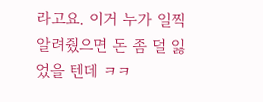라고요. 이거 누가 일찍 알려줬으면 돈 좀 덜 잃었을 텐데 ㅋㅋ